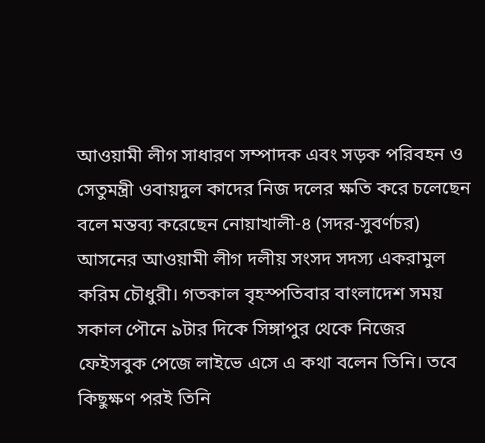আওয়ামী লীগ সাধারণ সম্পাদক এবং সড়ক পরিবহন ও সেতুমন্ত্রী ওবায়দুল কাদের নিজ দলের ক্ষতি করে চলেছেন বলে মন্তব্য করেছেন নোয়াখালী-৪ (সদর-সুবর্ণচর) আসনের আওয়ামী লীগ দলীয় সংসদ সদস্য একরামুল করিম চৌধুরী। গতকাল বৃহস্পতিবার বাংলাদেশ সময় সকাল পৌনে ৯টার দিকে সিঙ্গাপুর থেকে নিজের ফেইসবুক পেজে লাইভে এসে এ কথা বলেন তিনি। তবে কিছুক্ষণ পরই তিনি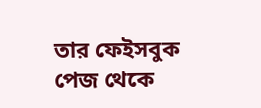তার ফেইসবুক পেজ থেকে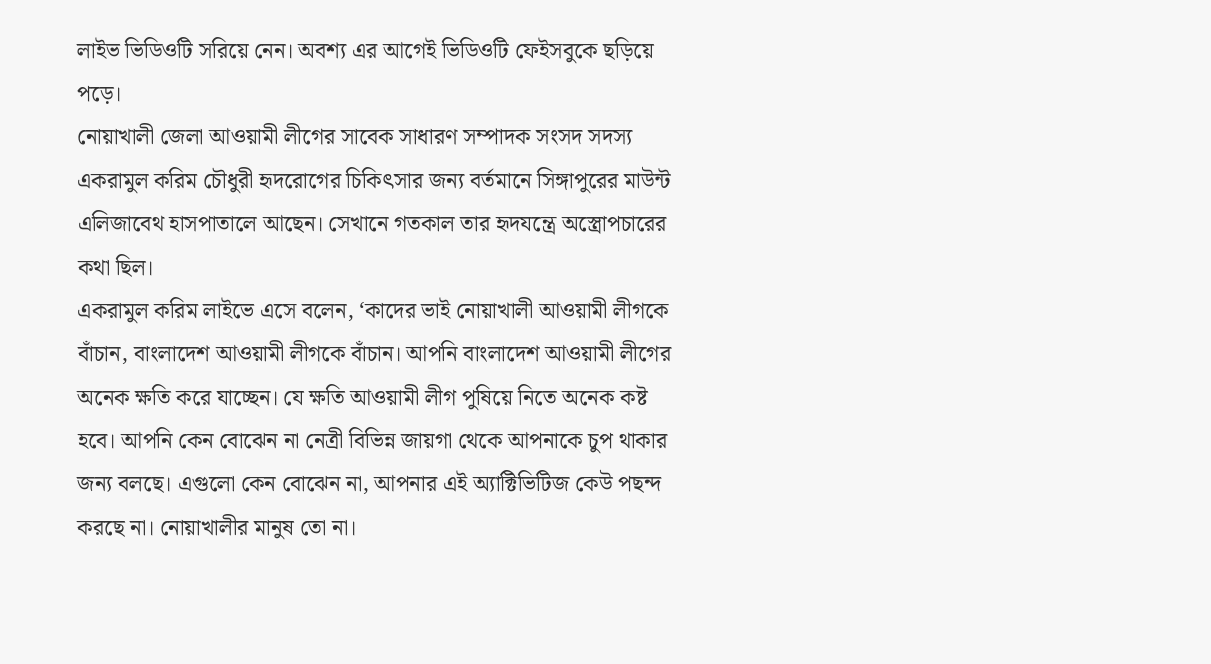লাইভ ভিডিওটি সরিয়ে নেন। অবশ্য এর আগেই ভিডিওটি ফেইসবুকে ছড়িয়ে পড়ে।
নোয়াখালী জেলা আওয়ামী লীগের সাবেক সাধারণ সম্পাদক সংসদ সদস্য একরামুল করিম চৌধুরী হৃদরোগের চিকিৎসার জন্য বর্তমানে সিঙ্গাপুরের মাউন্ট এলিজাবেথ হাসপাতালে আছেন। সেখানে গতকাল তার হৃদযন্ত্রে অস্ত্রোপচারের কথা ছিল।
একরামুল করিম লাইভে এসে বলেন, ‘কাদের ভাই নোয়াখালী আওয়ামী লীগকে বাঁচান, বাংলাদেশ আওয়ামী লীগকে বাঁচান। আপনি বাংলাদেশ আওয়ামী লীগের অনেক ক্ষতি করে যাচ্ছেন। যে ক্ষতি আওয়ামী লীগ পুষিয়ে নিতে অনেক কষ্ট হবে। আপনি কেন বোঝেন না নেত্রী বিভিন্ন জায়গা থেকে আপনাকে চুপ থাকার জন্য বলছে। এগুলো কেন বোঝেন না, আপনার এই অ্যাক্টিভিটিজ কেউ পছন্দ করছে না। নোয়াখালীর মানুষ তো না।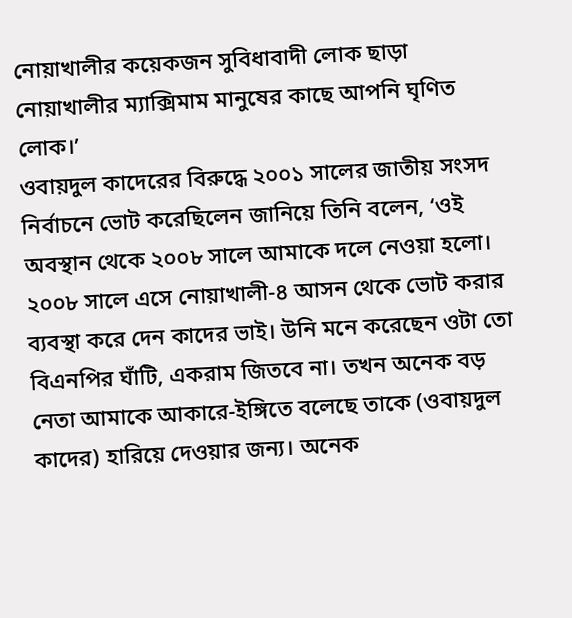নোয়াখালীর কয়েকজন সুবিধাবাদী লোক ছাড়া নোয়াখালীর ম্যাক্সিমাম মানুষের কাছে আপনি ঘৃণিত লোক।’
ওবায়দুল কাদেরের বিরুদ্ধে ২০০১ সালের জাতীয় সংসদ নির্বাচনে ভোট করেছিলেন জানিয়ে তিনি বলেন, ‘ওই অবস্থান থেকে ২০০৮ সালে আমাকে দলে নেওয়া হলো। ২০০৮ সালে এসে নোয়াখালী-৪ আসন থেকে ভোট করার ব্যবস্থা করে দেন কাদের ভাই। উনি মনে করেছেন ওটা তো বিএনপির ঘাঁটি, একরাম জিতবে না। তখন অনেক বড় নেতা আমাকে আকারে-ইঙ্গিতে বলেছে তাকে (ওবায়দুল কাদের) হারিয়ে দেওয়ার জন্য। অনেক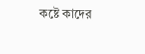কষ্টে কাদের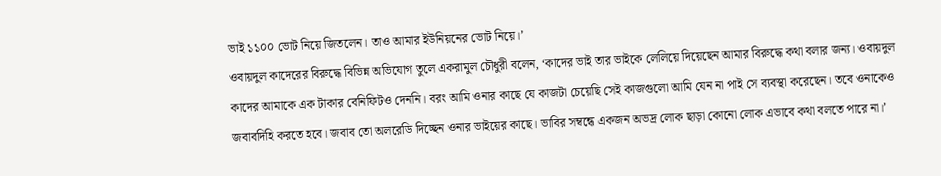ভাই ১১০০ ভোট নিয়ে জিতলেন। তাও আমার ইউনিয়নের ভোট নিয়ে।’
ওবায়দুল কাদেরের বিরুদ্ধে বিভিন্ন অভিযোগ তুলে একরামুল চৌধুরী বলেন, ‘কাদের ভাই তার ভাইকে লেলিয়ে দিয়েছেন আমার বিরুদ্ধে কথা বলার জন্য। ওবায়দুল কাদের আমাকে এক টাকার বেনিফিটও দেননি। বরং আমি ওনার কাছে যে কাজটা চেয়েছি সেই কাজগুলো আমি যেন না পাই সে ব্যবস্থা করেছেন। তবে ওনাকেও জবাবদিহি করতে হবে। জবাব তো অলরেডি দিচ্ছেন ওনার ভাইয়ের কাছে। ভাবির সম্বন্ধে একজন অভদ্র লোক ছাড়া কোনো লোক এভাবে কথা বলতে পারে না।’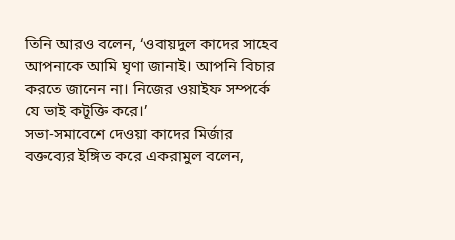তিনি আরও বলেন, ‘ওবায়দুল কাদের সাহেব আপনাকে আমি ঘৃণা জানাই। আপনি বিচার করতে জানেন না। নিজের ওয়াইফ সম্পর্কে যে ভাই কটূক্তি করে।’
সভা-সমাবেশে দেওয়া কাদের মির্জার বক্তব্যের ইঙ্গিত করে একরামুল বলেন,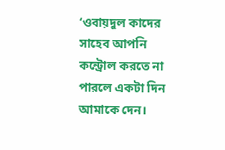‘ওবায়দুল কাদের সাহেব আপনি কন্ট্রোল করতে না পারলে একটা দিন আমাকে দেন।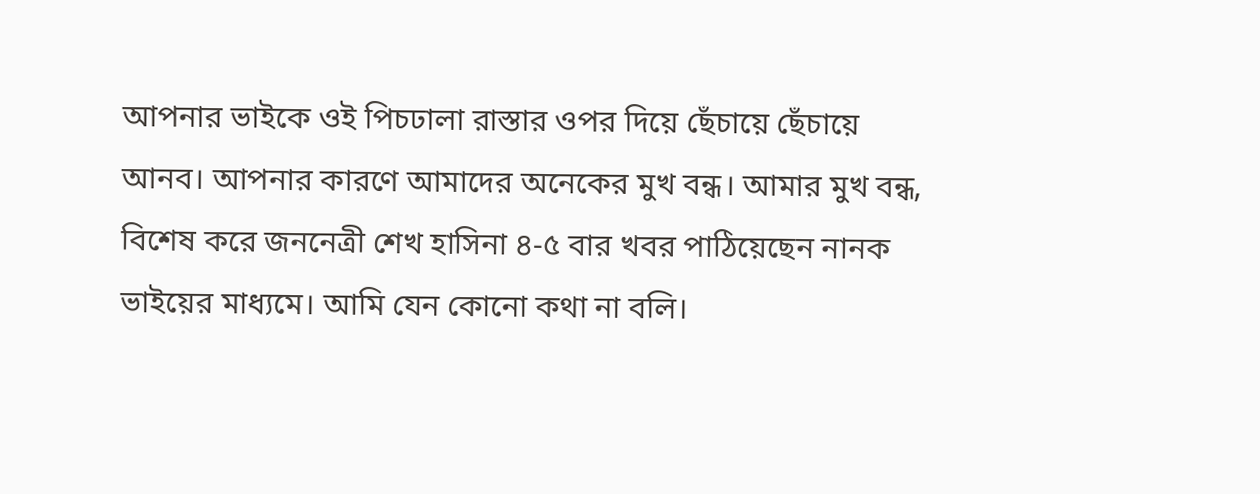আপনার ভাইকে ওই পিচঢালা রাস্তার ওপর দিয়ে ছেঁচায়ে ছেঁচায়ে আনব। আপনার কারণে আমাদের অনেকের মুখ বন্ধ। আমার মুখ বন্ধ, বিশেষ করে জননেত্রী শেখ হাসিনা ৪-৫ বার খবর পাঠিয়েছেন নানক ভাইয়ের মাধ্যমে। আমি যেন কোনো কথা না বলি।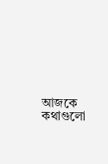আজকে কথাগুলো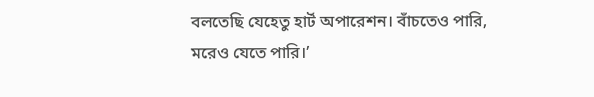বলতেছি যেহেতু হার্ট অপারেশন। বাঁচতেও পারি, মরেও যেতে পারি।’